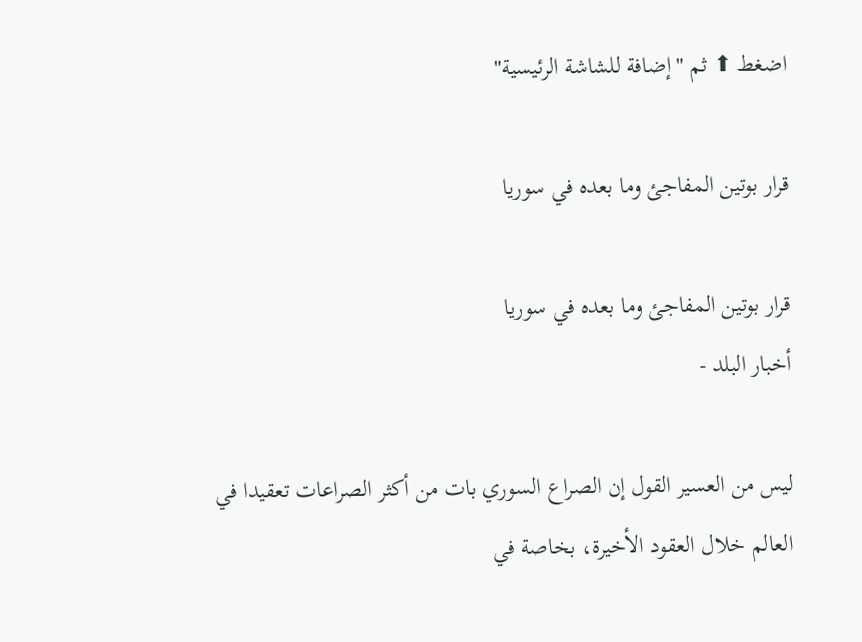اضغط ⬆ ثم "إضافة للشاشة الرئيسية"

قرار بوتين المفاجئ وما بعده في سوريا

قرار بوتين المفاجئ وما بعده في سوريا
أخبار البلد -

ليس من العسير القول إن الصراع السوري بات من أكثر الصراعات تعقيدا في العالم خلال العقود الأخيرة، بخاصة في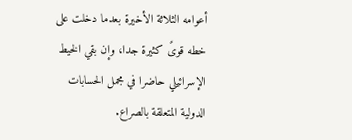أعوامه الثلاثة الأخيرة بعدما دخلت على خطه قوىً كثيرة جدا، وإن بقي الخيط الإسرائيلي حاضرا في مجمل الحسابات الدولية المتعلقة بالصراع.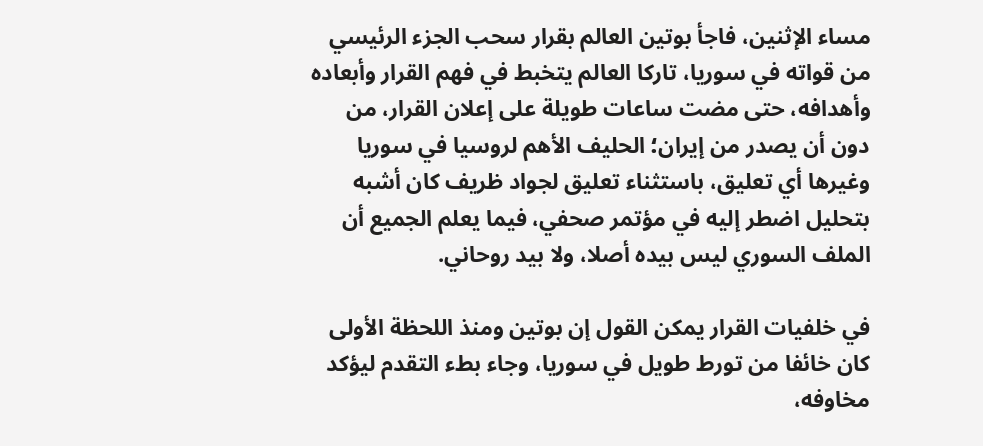مساء الإثنين، فاجأ بوتين العالم بقرار سحب الجزء الرئيسي من قواته في سوريا، تاركا العالم يتخبط في فهم القرار وأبعاده وأهدافه، حتى مضت ساعات طويلة على إعلان القرار، من دون أن يصدر من إيران؛ الحليف الأهم لروسيا في سوريا وغيرها أي تعليق، باستثناء تعليق لجواد ظريف كان أشبه بتحليل اضطر إليه في مؤتمر صحفي، فيما يعلم الجميع أن الملف السوري ليس بيده أصلا، ولا بيد روحاني.

في خلفيات القرار يمكن القول إن بوتين ومنذ اللحظة الأولى كان خائفا من تورط طويل في سوريا، وجاء بطء التقدم ليؤكد مخاوفه،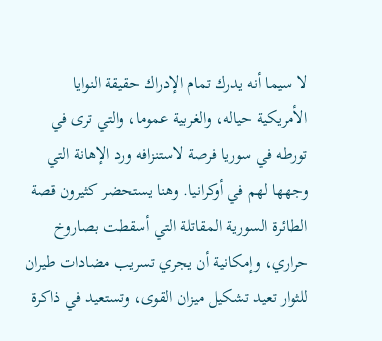لا سيما أنه يدرك تمام الإدراك حقيقة النوايا الأمريكية حياله، والغربية عموما، والتي ترى في تورطه في سوريا فرصة لاستنزافه ورد الإهانة التي وجهها لهم في أوكرانيا. وهنا يستحضر كثيرون قصة الطائرة السورية المقاتلة التي أسقطت بصاروخ حراري، وإمكانية أن يجري تسريب مضادات طيران للثوار تعيد تشكيل ميزان القوى، وتستعيد في ذاكرة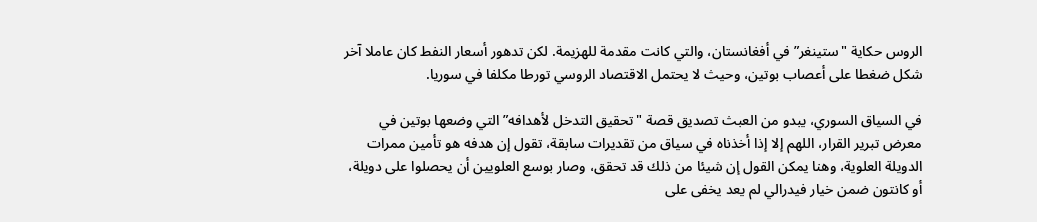الروس حكاية "ستينغر” في أفغانستان، والتي كانت مقدمة للهزيمة. لكن تدهور أسعار النفط كان عاملا آخر شكل ضغطا على أعصاب بوتين، وحيث لا يحتمل الاقتصاد الروسي تورطا مكلفا في سوريا.

في السياق السوري، يبدو من العبث تصديق قصة "تحقيق التدخل لأهدافه” التي وضعها بوتين في معرض تبرير القرار، اللهم إلا إذا أخذناه في سياق من تقديرات سابقة، تقول إن هدفه هو تأمين ممرات الدويلة العلوية، وهنا يمكن القول إن شيئا من ذلك قد تحقق، وصار بوسع العلويين أن يحصلوا على دويلة، أو كانتون ضمن خيار فيدرالي لم يعد يخفى على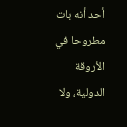أحد أنه بات مطروحا في الأروقة الدولية، ولا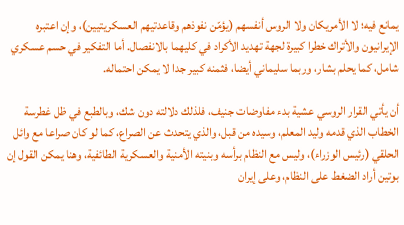يمانع فيه؛ لا الأمريكان ولا الروس أنفسهم (يؤمّن نفوذهم وقاعدتيهم العسكريتيين)، وإن اعتبره الإيرانيون والأتراك خطرا كبيرة لجهة تهديد الأكراد في كليهما بالانفصال. أما التفكير في حسم عسكري شامل، كما يحلم بشار، وربما سليماني أيضا، فثمنه كبير جدا لا يمكن احتماله.

أن يأتي القرار الروسي عشية بدء مفاوضات جنيف، فلذلك دلالته دون شك، وبالطبع في ظل غطرسة الخطاب الذي قدمه وليد المعلم، وسيده من قبل، والذي يتحدث عن الصراع، كما لو كان صراعا مع وائل الحلقي (رئيس الوزراء)، وليس مع النظام برأسه وبنيته الأمنية والعسكرية الطائفية، وهنا يمكن القول إن بوتين أراد الضغط على النظام، وعلى إيران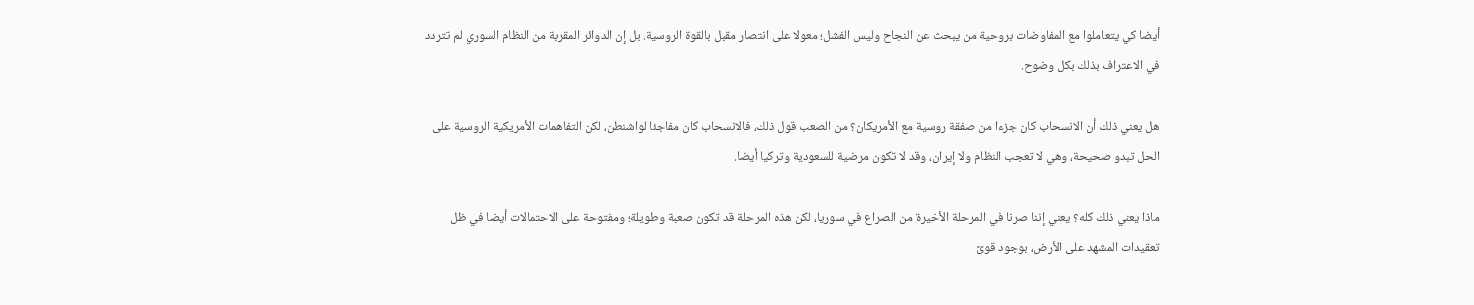أيضا كي يتعاملوا مع المفاوضات بروحية من يبحث عن النجاح وليس الفشل؛ معولا على انتصار مقبل بالقوة الروسية. بل إن الدوائر المقربة من النظام السوري لم تتردد في الاعتراف بذلك بكل وضوح.

هل يعني ذلك أن الانسحاب كان جزءا من صفقة روسية مع الأمريكان؟ من الصعب قول ذلك، فالانسحاب كان مفاجئا لواشنطن، لكن التفاهمات الأمريكية الروسية على الحل تبدو صحيحة، وهي لا تعجب النظام ولا إيران، وقد لا تكون مرضية للسعودية وتركيا أيضا.

ماذا يعني ذلك كله؟ يعني إننا صرنا في المرحلة الأخيرة من الصراع في سوريا، لكن هذه المرحلة قد تكون صعبة وطويلة؛ ومفتوحة على الاحتمالات أيضا في ظل تعقيدات المشهد على الأرض، بوجود قوىً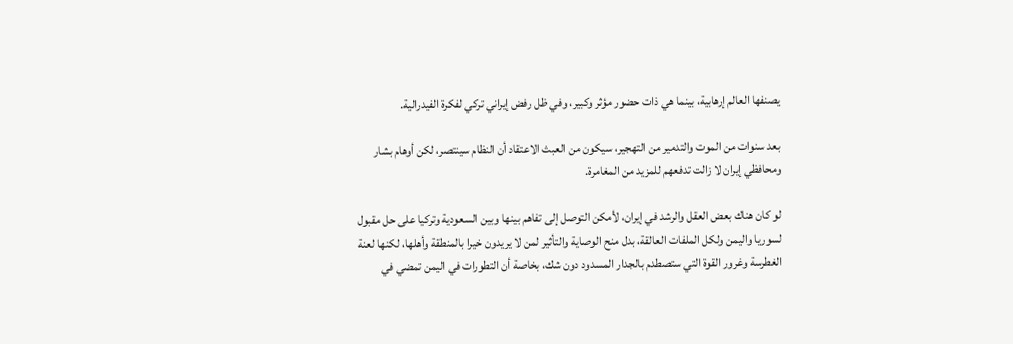يصنفها العالم إرهابية، بينما هي ذات حضور مؤثر وكبير، وفي ظل رفض إيراني تركي لفكرة الفيدرالية.

بعد سنوات من الموت والتدمير من التهجير، سيكون من العبث الاعتقاد أن النظام سينتصر، لكن أوهام بشار ومحافظي إيران لا زالت تدفعهم للمزيد من المغامرة.

لو كان هناك بعض العقل والرشد في إيران، لأمكن التوصل إلى تفاهم بينها وبين السعودية وتركيا على حل مقبول لسوريا واليمن ولكل الملفات العالقة، بدل منح الوصاية والتأثير لمن لا يريدون خيرا بالمنطقة وأهلها، لكنها لعنة الغطرسة وغرور القوة التي ستصطدم بالجدار المسدود دون شك، بخاصة أن التطورات في اليمن تمضي في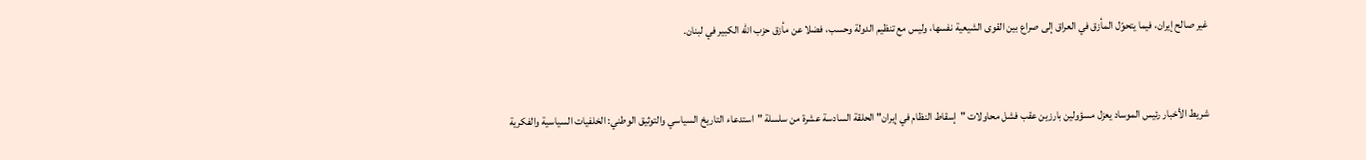غير صالح إيران، فيما يتحوّل المأزق في العراق إلى صراع بين القوى الشيعية نفسها، وليس مع تنظيم الدولة وحسب، فضلا عن مأزق حزب الله الكبير في لبنان.


شريط الأخبار رئيس الموساد يعزل مسؤولين بارزين عقب فشل محاولات "إسقاط النظام في إيران" الحلقة السادسة عشرة من سلسلة "استدعاء التاريخ السياسي والتوثيق الوطني: الخلفيات السياسية والفكرية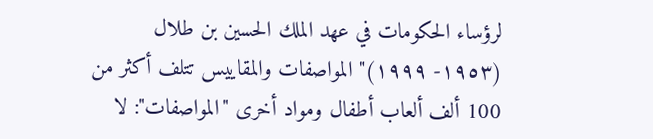لرؤساء الحكومات في عهد الملك الحسين بن طلال (١٩٥٣- ١٩٩٩)" المواصفات والمقاييس تتلف أكثر من 100 ألف ألعاب أطفال ومواد أخرى "المواصفات": لا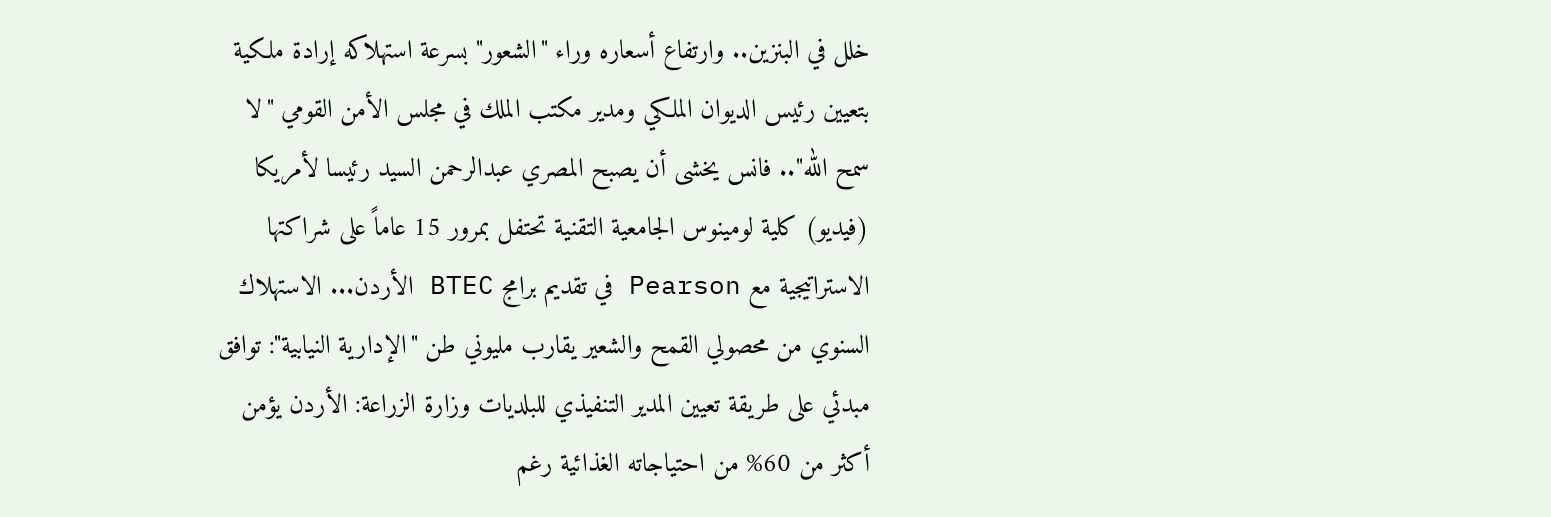خلل في البنزين.. وارتفاع أسعاره وراء "الشعور" بسرعة استهلاكه إرادة ملكية بتعيين رئيس الديوان الملكي ومدير مكتب الملك في مجلس الأمن القومي "لا سمح الله".. فانس يخشى أن يصبح المصري عبدالرحمن السيد رئيسا لأمريكا (فيديو) كلية لومينوس الجامعية التقنية تحتفل بمرور 15 عاماً على شراكتها الاستراتيجية مع Pearson في تقديم برامج BTEC الأردن... الاستهلاك السنوي من محصولي القمح والشعير يقارب مليوني طن "الإدارية النيابية": توافق مبدئي على طريقة تعيين المدير التنفيذي للبلديات وزارة الزراعة: الأردن يؤمن أكثر من 60% من احتياجاته الغذائية رغم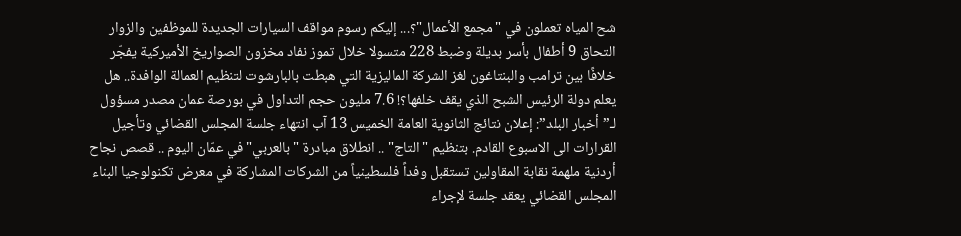شح المياه تعملون في "مجمع الأعمال"؟... إليكم رسوم مواقف السيارات الجديدة للموظفين والزوار التحاق 9 أطفال بأسر بديلة وضبط 228 متسولا خلال تموز نفاد مخزون الصواريخ الأميركية يفجّر خلافًا بين ترامب والبنتاغون لغز الشركة الماليزية التي هبطت بالبارشوت لتنظيم العمالة الوافدة.. هل يعلم دولة الرئيس الشبح الذي يقف خلفها؟! 7.6 مليون حجم التداول في بورصة عمان مصدر مسؤول لـ”أخبار البلد”: إعلان نتائج الثانوية العامة الخميس 13 آب انتهاء جلسة المجلس القضائي وتأجيل القرارات الى الاسبوع القادم. بتنظيم "التاج" .. انطلاق مبادرة "بالعربي" في عمّان اليوم .. قصص نجاح أردنية ملهمة نقابة المقاولين تستقبل وفداً فلسطينياً من الشركات المشاركة في معرض تكنولوجيا البناء المجلس القضائي يعقد جلسة لإجراء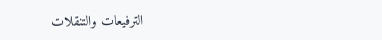الترفيعات والتنقلات